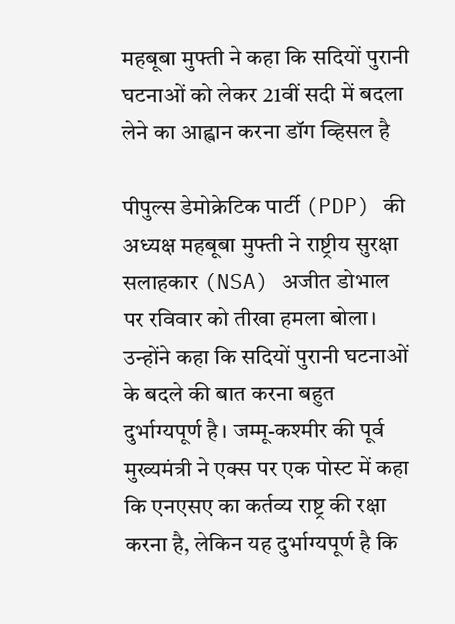महबूबा मुफ्ती ने कहा कि सदियों पुरानी घटनाओं को लेकर 21वीं सदी में बदला लेने का आह्वान करना डॉग व्हिसल है

पीपुल्स डेमोक्रेटिक पार्टी (PDP) की अध्यक्ष महबूबा मुफ्ती ने राष्ट्रीय सुरक्षा सलाहकार (NSA) अजीत डोभाल पर रविवार को तीखा हमला बोला। उन्होंने कहा कि सदियों पुरानी घटनाओं के बदले की बात करना बहुत दुर्भाग्यपूर्ण है। जम्मू-कश्मीर की पूर्व मुख्यमंत्री ने एक्स पर एक पोस्ट में कहा कि एनएसए का कर्तव्य राष्ट्र की रक्षा करना है, लेकिन यह दुर्भाग्यपूर्ण है कि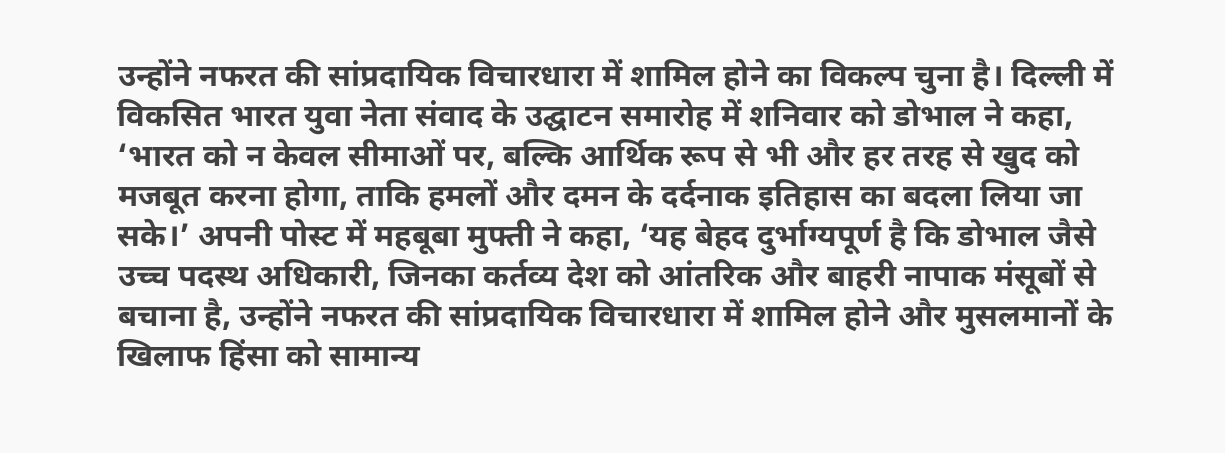उन्होंने नफरत की सांप्रदायिक विचारधारा में शामिल होने का विकल्प चुना है। दिल्ली में विकसित भारत युवा नेता संवाद के उद्घाटन समारोह में शनिवार को डोभाल ने कहा, ‘भारत को न केवल सीमाओं पर, बल्कि आर्थिक रूप से भी और हर तरह से खुद को मजबूत करना होगा, ताकि हमलों और दमन के दर्दनाक इतिहास का बदला लिया जा सके।’ अपनी पोस्ट में महबूबा मुफ्ती ने कहा, ‘यह बेहद दुर्भाग्यपूर्ण है कि डोभाल जैसे उच्च पदस्थ अधिकारी, जिनका कर्तव्य देश को आंतरिक और बाहरी नापाक मंसूबों से बचाना है, उन्होंने नफरत की सांप्रदायिक विचारधारा में शामिल होने और मुसलमानों के खिलाफ हिंसा को सामान्य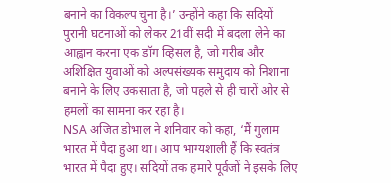बनाने का विकल्प चुना है।’ उन्होंने कहा कि सदियों पुरानी घटनाओं को लेकर 21वीं सदी में बदला लेने का आह्वान करना एक डॉग व्हिसल है, जो गरीब और अशिक्षित युवाओं को अल्पसंख्यक समुदाय को निशाना बनाने के लिए उकसाता है, जो पहले से ही चारों ओर से हमलों का सामना कर रहा है।
NSA अजित डोभाल ने शनिवार को कहा, ‘मैं गुलाम भारत में पैदा हुआ था। आप भाग्यशाली हैं कि स्वतंत्र भारत में पैदा हुए। सदियों तक हमारे पूर्वजों ने इसके लिए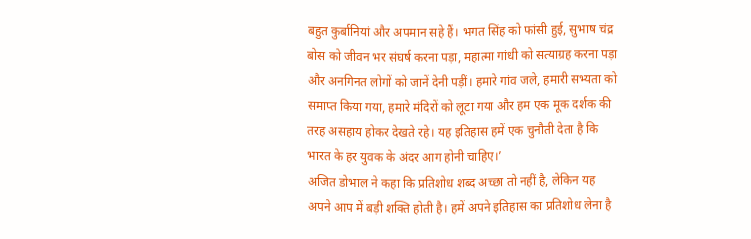बहुत कुर्बानियां और अपमान सहे हैं। भगत सिंह को फांसी हुई, सुभाष चंद्र बोस को जीवन भर संघर्ष करना पड़ा, महात्मा गांधी को सत्याग्रह करना पड़ा और अनगिनत लोगों को जानें देनी पड़ीं। हमारे गांव जले, हमारी सभ्यता को समाप्त किया गया, हमारे मंदिरों को लूटा गया और हम एक मूक दर्शक की तरह असहाय होकर देखते रहे। यह इतिहास हमें एक चुनौती देता है कि भारत के हर युवक के अंदर आग होनी चाहिए।’
अजित डोभाल ने कहा कि प्रतिशोध शब्द अच्छा तो नहीं है, लेकिन यह अपने आप में बड़ी शक्ति होती है। हमें अपने इतिहास का प्रतिशोध लेना है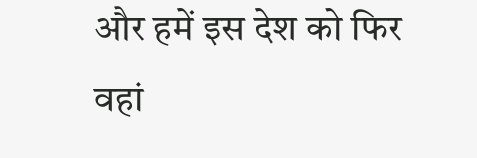और हमें इस देश को फिर वहां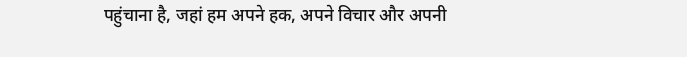पहुंचाना है, जहां हम अपने हक, अपने विचार और अपनी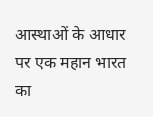आस्थाओं के आधार पर एक महान भारत का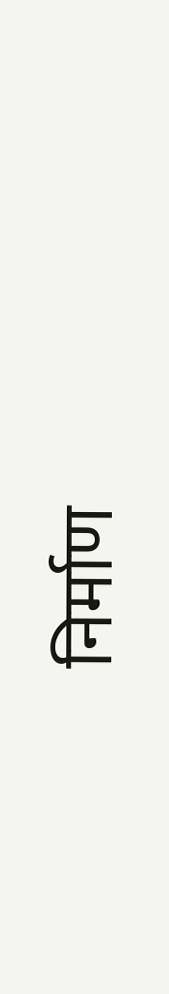निर्माण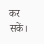कर सकें।